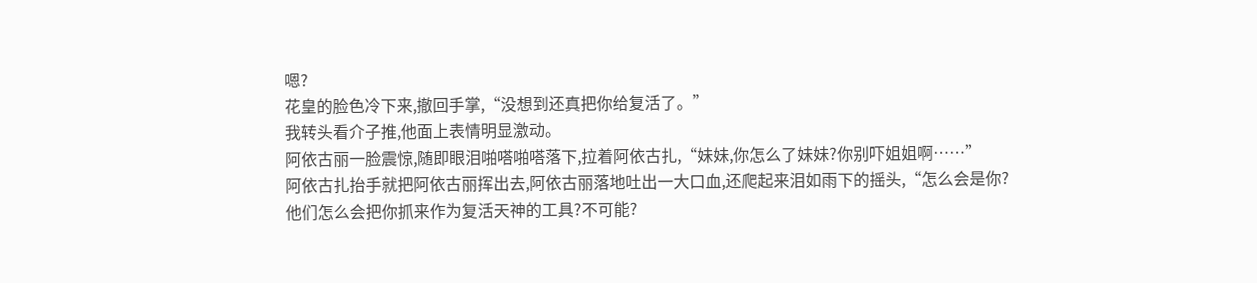嗯?
花皇的脸色冷下来,撤回手掌,“没想到还真把你给复活了。”
我转头看介子推,他面上表情明显激动。
阿依古丽一脸震惊,随即眼泪啪嗒啪嗒落下,拉着阿依古扎,“妹妹,你怎么了妹妹?你别吓姐姐啊……”
阿依古扎抬手就把阿依古丽挥出去,阿依古丽落地吐出一大口血,还爬起来泪如雨下的摇头,“怎么会是你?他们怎么会把你抓来作为复活天神的工具?不可能?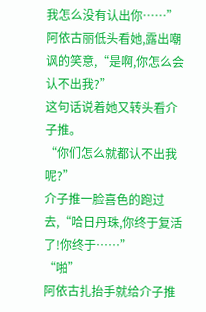我怎么没有认出你……”
阿依古丽低头看她,露出嘲讽的笑意,“是啊,你怎么会认不出我?”
这句话说着她又转头看介子推。
“你们怎么就都认不出我呢?”
介子推一脸喜色的跑过去,“哈日丹珠,你终于复活了!你终于……”
“啪”
阿依古扎抬手就给介子推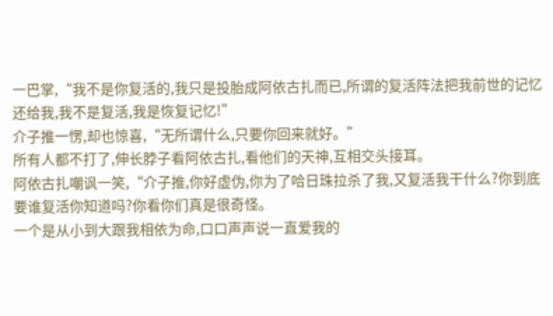一巴掌,“我不是你复活的,我只是投胎成阿依古扎而已,所谓的复活阵法把我前世的记忆还给我,我不是复活,我是恢复记忆!”
介子推一愣,却也惊喜,“无所谓什么,只要你回来就好。”
所有人都不打了,伸长脖子看阿依古扎,看他们的天神,互相交头接耳。
阿依古扎嘲讽一笑,“介子推,你好虚伪,你为了哈日珠拉杀了我,又复活我干什么?你到底要谁复活你知道吗?你看你们真是很奇怪。
一个是从小到大跟我相依为命,口口声声说一直爱我的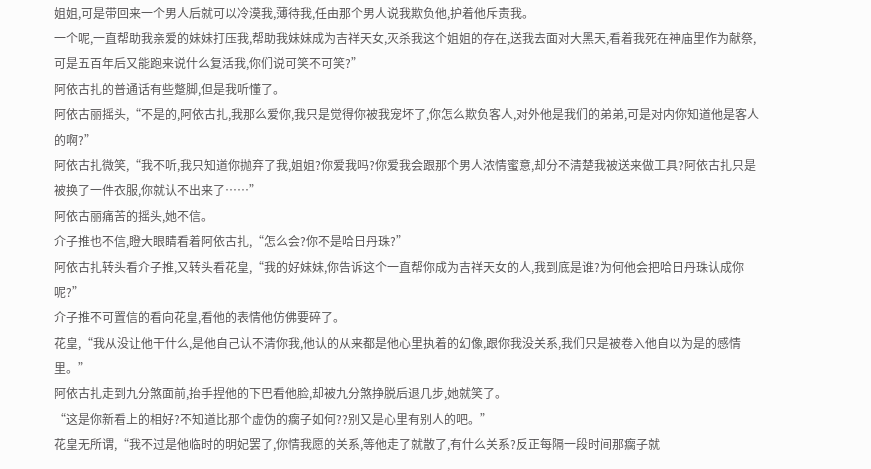姐姐,可是带回来一个男人后就可以冷漠我,薄待我,任由那个男人说我欺负他,护着他斥责我。
一个呢,一直帮助我亲爱的妹妹打压我,帮助我妹妹成为吉祥天女,灭杀我这个姐姐的存在,送我去面对大黑天,看着我死在神庙里作为献祭,可是五百年后又能跑来说什么复活我,你们说可笑不可笑?”
阿依古扎的普通话有些蹩脚,但是我听懂了。
阿依古丽摇头,“不是的,阿依古扎,我那么爱你,我只是觉得你被我宠坏了,你怎么欺负客人,对外他是我们的弟弟,可是对内你知道他是客人的啊?”
阿依古扎微笑,“我不听,我只知道你抛弃了我,姐姐?你爱我吗?你爱我会跟那个男人浓情蜜意,却分不清楚我被送来做工具?阿依古扎只是被换了一件衣服,你就认不出来了……”
阿依古丽痛苦的摇头,她不信。
介子推也不信,瞪大眼睛看着阿依古扎,“怎么会?你不是哈日丹珠?”
阿依古扎转头看介子推,又转头看花皇,“我的好妹妹,你告诉这个一直帮你成为吉祥天女的人,我到底是谁?为何他会把哈日丹珠认成你呢?”
介子推不可置信的看向花皇,看他的表情他仿佛要碎了。
花皇,“我从没让他干什么,是他自己认不清你我,他认的从来都是他心里执着的幻像,跟你我没关系,我们只是被卷入他自以为是的感情里。”
阿依古扎走到九分煞面前,抬手捏他的下巴看他脸,却被九分煞挣脱后退几步,她就笑了。
“这是你新看上的相好?不知道比那个虚伪的瘸子如何??别又是心里有别人的吧。”
花皇无所谓,“我不过是他临时的明妃罢了,你情我愿的关系,等他走了就散了,有什么关系?反正每隔一段时间那瘸子就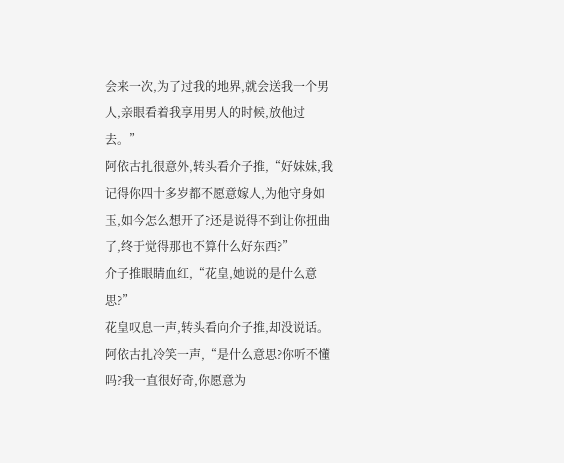会来一次,为了过我的地界,就会送我一个男人,亲眼看着我享用男人的时候,放他过去。”
阿依古扎很意外,转头看介子推,“好妹妹,我记得你四十多岁都不愿意嫁人,为他守身如玉,如今怎么想开了?还是说得不到让你扭曲了,终于觉得那也不算什么好东西?”
介子推眼睛血红,“花皇,她说的是什么意思?”
花皇叹息一声,转头看向介子推,却没说话。
阿依古扎冷笑一声,“是什么意思?你听不懂吗?我一直很好奇,你愿意为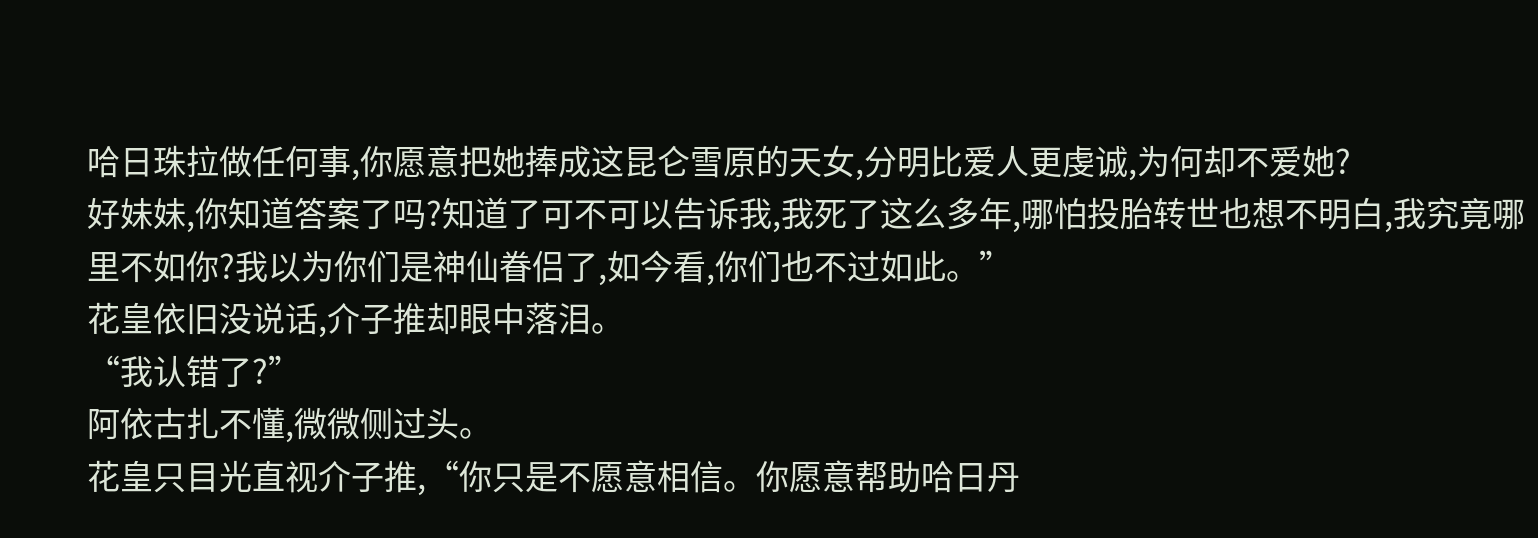哈日珠拉做任何事,你愿意把她捧成这昆仑雪原的天女,分明比爱人更虔诚,为何却不爱她?
好妹妹,你知道答案了吗?知道了可不可以告诉我,我死了这么多年,哪怕投胎转世也想不明白,我究竟哪里不如你?我以为你们是神仙眷侣了,如今看,你们也不过如此。”
花皇依旧没说话,介子推却眼中落泪。
“我认错了?”
阿依古扎不懂,微微侧过头。
花皇只目光直视介子推,“你只是不愿意相信。你愿意帮助哈日丹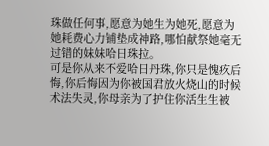珠做任何事,愿意为她生为她死,愿意为她耗费心力铺垫成神路,哪怕献祭她毫无过错的妹妹哈日珠拉。
可是你从来不爱哈日丹珠,你只是愧疚后悔,你后悔因为你被国君放火烧山的时候术法失灵,你母亲为了护住你活生生被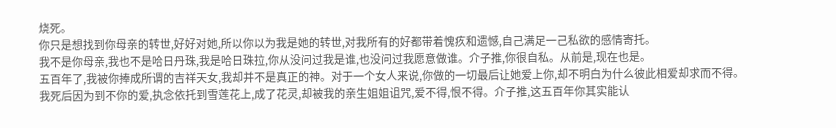烧死。
你只是想找到你母亲的转世,好好对她,所以你以为我是她的转世,对我所有的好都带着愧疚和遗憾,自己满足一己私欲的感情寄托。
我不是你母亲,我也不是哈日丹珠,我是哈日珠拉,你从没问过我是谁,也没问过我愿意做谁。介子推,你很自私。从前是,现在也是。
五百年了,我被你捧成所谓的吉祥天女,我却并不是真正的神。对于一个女人来说,你做的一切最后让她爱上你,却不明白为什么彼此相爱却求而不得。
我死后因为到不你的爱,执念依托到雪莲花上,成了花灵,却被我的亲生姐姐诅咒,爱不得,恨不得。介子推,这五百年你其实能认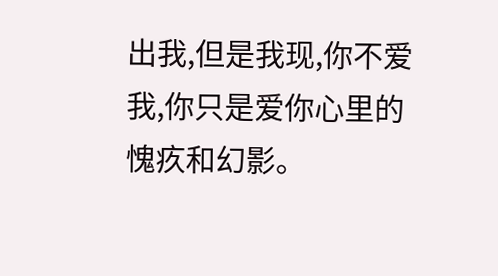出我,但是我现,你不爱我,你只是爱你心里的愧疚和幻影。